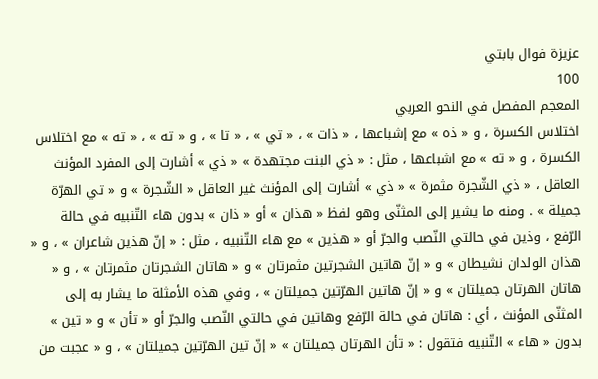عزيزة فوال بابتي
100
المعجم المفصل في النحو العربي
اختلاس الكسرة ، و « ذه » مع إشباعها ، « ذات » ، « تي » ، « تا » ، و « ته » ، « ته » مع اختلاس الكسرة ، و « ته » مع اشباعها ، مثل : « ذي البنت مجتهدة » « ذي » أشارت إلى المفرد المؤنث العاقل ، « ذي الشّجرة مثمرة » « ذي » أشارت إلى المؤنث غير العاقل « الشّجرة » و « تي الهرّة جميلة » . ومنه ما يشير إلى المثنّى وهو لفظ « هذان » أو « ذان » بدون هاء التّنبيه في حالة الرّفع ، وذين في حالتي النّصب والجرّ أو « هذين » مع هاء التّنبيه ، مثل : « إنّ هذين شاعران » ، و « هذان الولدان نشيطان » و « إنّ هاتين الشجرتين مثمرتان » و « هاتان الشجرتان مثمرتان » ، و « هاتان الهرتان جميلتان » و « إنّ هاتين الهرّتين جميلتان » ، وفي هذه الأمثلة ما يشار به إلى المثنّى المؤنث ، أي : هاتان في حالة الرّفع وهاتين في حالتي النّصب والجرّ أو « تأن » و « تين » بدون « هاء » التّنبيه فتقول : « تأن الهرتان جميلتان » « إنّ تين الهرّتين جميلتان » ، و « عجبت من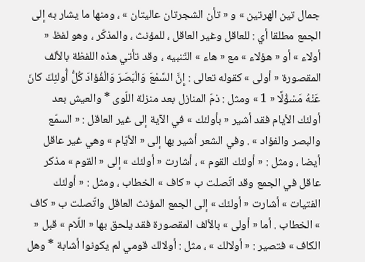جمال تين الهرتين » و « تأن الشجرتان عاليتان » ، ومنها ما يشار به إلى الجمع مطلقا أي : للعاقل وغير العاقل ، للمؤنث ، والمذكّر ، وهو لفظ « أولاء » أو « هؤلاء » مع « هاء » التّنبيه ، وقد تأتي هذه اللفظة بالألف المقصورة « أولى » كقوله تعالى : إِنَّ السَّمْعَ وَالْبَصَرَ وَالْفُؤادَ كُلُّ أُولئِكَ كانَ عَنْهُ مَسْؤُلًا « 1 » ومثل : ذمّ المنازل بعد منزلة اللّوى * والعيش بعد أولئك الأيام فقد أشير « بأولئك » في الآية إلى غير العاقل : « السمّع والبصر والفؤاد » . وفي الشعر أشير بها إلى « الأيّام » وهي غير عاقل أيضا ، ومثل : « أولئك القوم » ، أشارت « أولئك » إلى « القوم » مذكر عاقل في الجمع وقد اتّصلت ب « كاف » الخطاب ، ومثل : « أولئك الفتيات » أشارت « أولئك » إلى الجمع المؤنث العاقل واتّصلت ب « كاف » الخطاب . أما « أولى » بالألف المقصورة فقد يلحق بها « اللّام » قبل « الكاف » فتصير : « أولالك » ، مثل : أولالك قومي لم يكونوا أشابة * وهل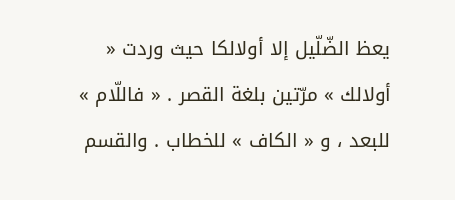يعظ الضّلّيل إلا أولالكا حيث وردت « أولالك » مرّتين بلغة القصر . « فاللّام » للبعد ، و « الكاف » للخطاب . والقسم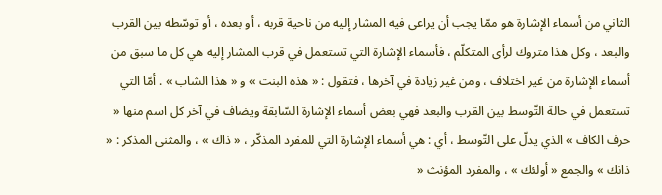الثاني من أسماء الإشارة هو ممّا يجب أن يراعى فيه المشار إليه من ناحية قربه ، أو بعده ، أو توسّطه بين القرب والبعد ، وكل هذا متروك لرأى المتكلّم ، فأسماء الإشارة التي تستعمل في قرب المشار إليه هي كل ما سبق من أسماء الإشارة من غير اختلاف ، ومن غير زيادة في آخرها ، فتقول : « هذه البنت » و « هذا الشاب » . أمّا التي تستعمل في حالة التّوسط بين القرب والبعد فهي بعض أسماء الإشارة السّابقة ويضاف في آخر كل اسم منها « حرف الكاف » الذي يدلّ على التّوسط ، أي : هي أسماء الإشارة التي للمفرد المذكّر ، « ذاك » ، والمثنى المذكر : « ذانك » والجمع « أولئك » ، والمفرد المؤنث «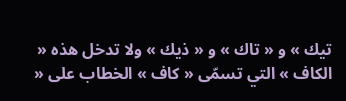تيك » و « تاك » و « ذيك » ولا تدخل هذه « الكاف » التي تسمّى « كاف » الخطاب على «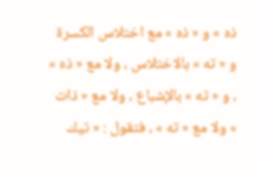ذه » و « ذه » مع اختلاس الكسرة و « ته » بالاختلاس ، ولا مع « ذه » ، و « ته » بالإشباع ، ولا مع « ذات » ولا مع « ته » ، فتقول : « تيك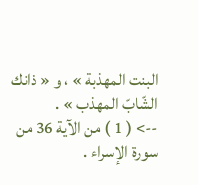البنت المهذبة » ، و « ذانك الشّابّ المهذب » .
--> ( 1 ) من الآية 36 من سورة الإسراء .